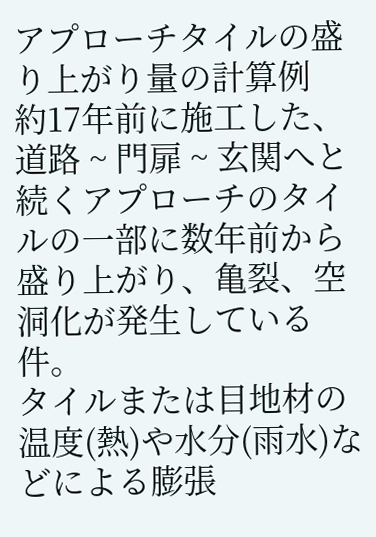アプローチタイルの盛り上がり量の計算例
約17年前に施工した、道路 ~ 門扉 ~ 玄関へと続くアプローチのタイルの一部に数年前から盛り上がり、亀裂、空洞化が発生している件。
タイルまたは目地材の温度(熱)や水分(雨水)などによる膨張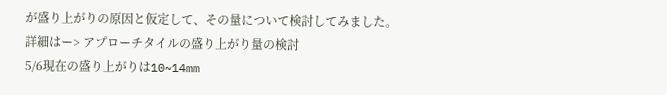が盛り上がりの原因と仮定して、その量について検討してみました。
詳細はー> アプローチタイルの盛り上がり量の検討
5/6現在の盛り上がりは10~14mm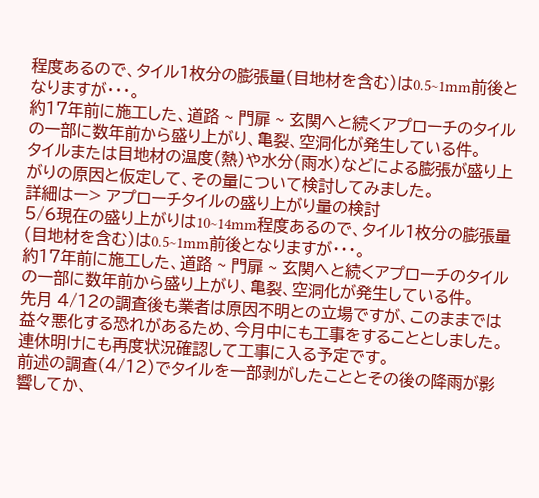程度あるので、タイル1枚分の膨張量(目地材を含む)は0.5~1mm前後となりますが・・・。
約17年前に施工した、道路 ~ 門扉 ~ 玄関へと続くアプローチのタイルの一部に数年前から盛り上がり、亀裂、空洞化が発生している件。
タイルまたは目地材の温度(熱)や水分(雨水)などによる膨張が盛り上がりの原因と仮定して、その量について検討してみました。
詳細はー> アプローチタイルの盛り上がり量の検討
5/6現在の盛り上がりは10~14mm程度あるので、タイル1枚分の膨張量(目地材を含む)は0.5~1mm前後となりますが・・・。
約17年前に施工した、道路 ~ 門扉 ~ 玄関へと続くアプローチのタイルの一部に数年前から盛り上がり、亀裂、空洞化が発生している件。
先月 4/12の調査後も業者は原因不明との立場ですが、このままでは益々悪化する恐れがあるため、今月中にも工事をすることとしました。
連休明けにも再度状況確認して工事に入る予定です。
前述の調査(4/12)でタイルを一部剥がしたこととその後の降雨が影響してか、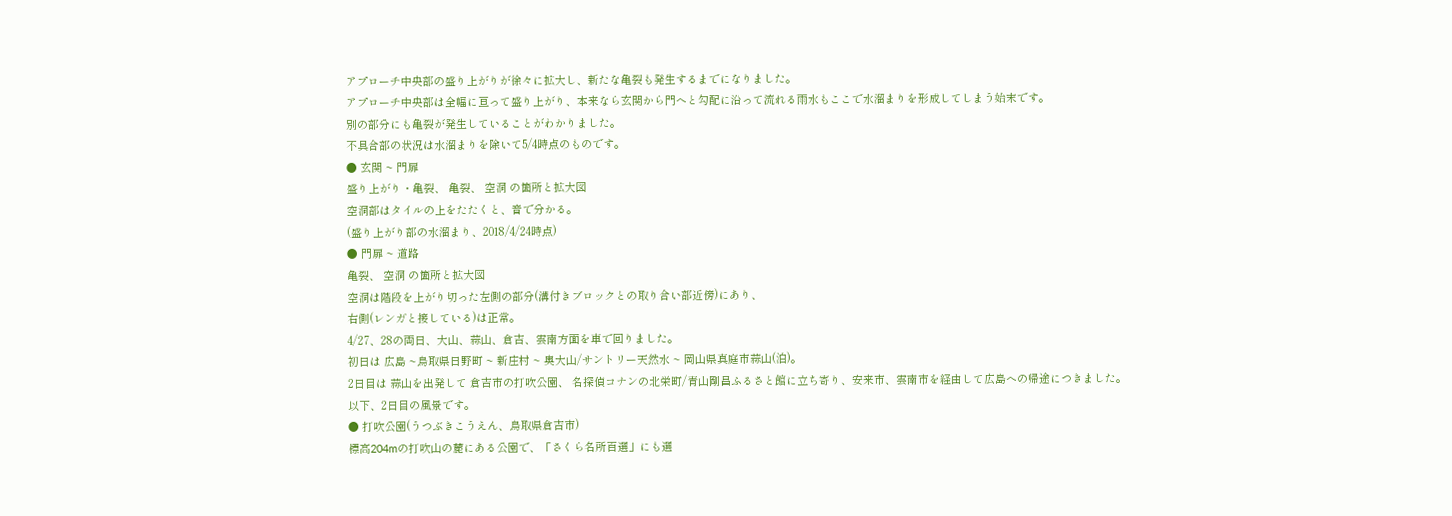アプローチ中央部の盛り上がりが徐々に拡大し、新たな亀裂も発生するまでになりました。
アプローチ中央部は全幅に亘って盛り上がり、本来なら玄関から門へと勾配に沿って流れる雨水もここで水溜まりを形成してしまう始末です。
別の部分にも亀裂が発生していることがわかりました。
不具合部の状況は水溜まりを除いて5/4時点のものです。
● 玄関 ~ 門扉
盛り上がり・亀裂、 亀裂、 空洞 の箇所と拡大図
空洞部はタイルの上をたたくと、音で分かる。
(盛り上がり部の水溜まり、2018/4/24時点)
● 門扉 ~ 道路
亀裂、 空洞 の箇所と拡大図
空洞は階段を上がり切った左側の部分(溝付きブロックとの取り合い部近傍)にあり、
右側(レンガと接している)は正常。
4/27、28の両日、大山、蒜山、倉吉、雲南方面を車で回りました。
初日は 広島 ~鳥取県日野町 ~ 新庄村 ~ 奥大山/サントリー天然水 ~ 岡山県真庭市蒜山(泊)。
2日目は 蒜山を出発して 倉吉市の打吹公園、 名探偵コナンの北栄町/青山剛昌ふるさと館に立ち寄り、安来市、雲南市を経由して広島への帰途につきました。
以下、2日目の風景です。
● 打吹公園(うつぶきこうえん、鳥取県倉吉市)
標高204mの打吹山の麓にある公園で、「さくら名所百選」にも選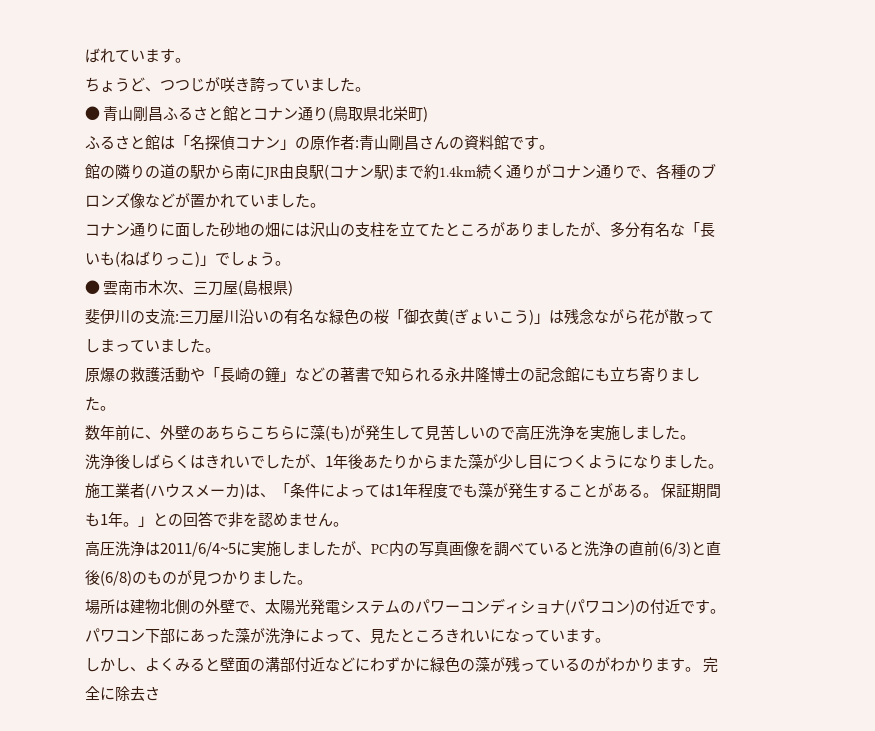ばれています。
ちょうど、つつじが咲き誇っていました。
● 青山剛昌ふるさと館とコナン通り(鳥取県北栄町)
ふるさと館は「名探偵コナン」の原作者:青山剛昌さんの資料館です。
館の隣りの道の駅から南にJR由良駅(コナン駅)まで約1.4km続く通りがコナン通りで、各種のブロンズ像などが置かれていました。
コナン通りに面した砂地の畑には沢山の支柱を立てたところがありましたが、多分有名な「長いも(ねばりっこ)」でしょう。
● 雲南市木次、三刀屋(島根県)
斐伊川の支流:三刀屋川沿いの有名な緑色の桜「御衣黄(ぎょいこう)」は残念ながら花が散ってしまっていました。
原爆の救護活動や「長崎の鐘」などの著書で知られる永井隆博士の記念館にも立ち寄りました。
数年前に、外壁のあちらこちらに藻(も)が発生して見苦しいので高圧洗浄を実施しました。
洗浄後しばらくはきれいでしたが、1年後あたりからまた藻が少し目につくようになりました。
施工業者(ハウスメーカ)は、「条件によっては1年程度でも藻が発生することがある。 保証期間も1年。」との回答で非を認めません。
高圧洗浄は2011/6/4~5に実施しましたが、PC内の写真画像を調べていると洗浄の直前(6/3)と直後(6/8)のものが見つかりました。
場所は建物北側の外壁で、太陽光発電システムのパワーコンディショナ(パワコン)の付近です。
パワコン下部にあった藻が洗浄によって、見たところきれいになっています。
しかし、よくみると壁面の溝部付近などにわずかに緑色の藻が残っているのがわかります。 完全に除去さ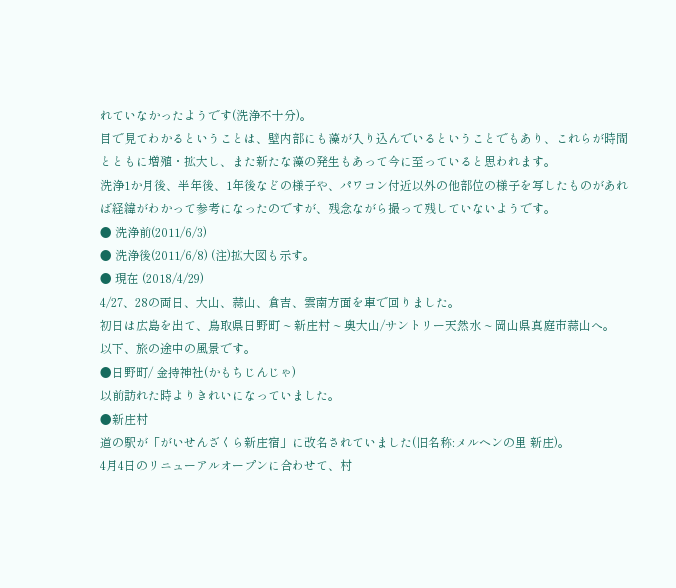れていなかったようです(洗浄不十分)。
目で見てわかるということは、壁内部にも藻が入り込んでいるということでもあり、これらが時間とともに増殖・拡大し、また新たな藻の発生もあって今に至っていると思われます。
洗浄1か月後、半年後、1年後などの様子や、パワコン付近以外の他部位の様子を写したものがあれば経緯がわかって参考になったのですが、残念ながら撮って残していないようです。
● 洗浄前(2011/6/3)
● 洗浄後(2011/6/8) (注)拡大図も示す。
● 現在 (2018/4/29)
4/27、28の両日、大山、蒜山、倉吉、雲南方面を車で回りました。
初日は広島を出て、鳥取県日野町 ~ 新庄村 ~ 奥大山/サントリー天然水 ~ 岡山県真庭市蒜山へ。
以下、旅の途中の風景です。
●日野町/ 金持神社(かもちじんじゃ)
以前訪れた時よりきれいになっていました。
●新庄村
道の駅が「がいせんざくら新庄宿」に改名されていました(旧名称:メルヘンの里 新庄)。
4月4日のリニューアルオープンに合わせて、村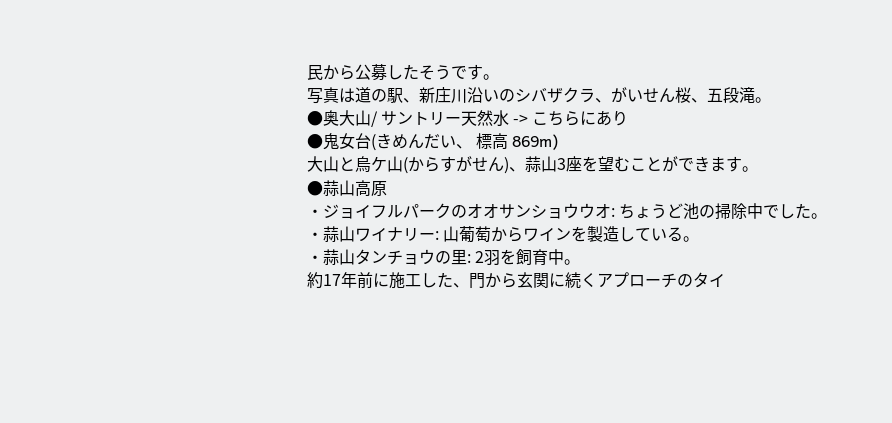民から公募したそうです。
写真は道の駅、新庄川沿いのシバザクラ、がいせん桜、五段滝。
●奥大山/ サントリー天然水 -> こちらにあり
●鬼女台(きめんだい、 標高 869m)
大山と烏ケ山(からすがせん)、蒜山3座を望むことができます。
●蒜山高原
・ジョイフルパークのオオサンショウウオ: ちょうど池の掃除中でした。
・蒜山ワイナリー: 山葡萄からワインを製造している。
・蒜山タンチョウの里: 2羽を飼育中。
約17年前に施工した、門から玄関に続くアプローチのタイ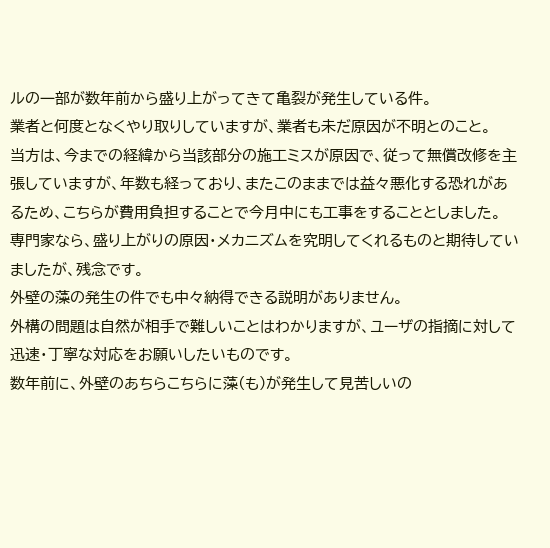ルの一部が数年前から盛り上がってきて亀裂が発生している件。
業者と何度となくやり取りしていますが、業者も未だ原因が不明とのこと。
当方は、今までの経緯から当該部分の施工ミスが原因で、従って無償改修を主張していますが、年数も経っており、またこのままでは益々悪化する恐れがあるため、こちらが費用負担することで今月中にも工事をすることとしました。
専門家なら、盛り上がりの原因・メカニズムを究明してくれるものと期待していましたが、残念です。
外壁の藻の発生の件でも中々納得できる説明がありません。
外構の問題は自然が相手で難しいことはわかりますが、ユーザの指摘に対して迅速・丁寧な対応をお願いしたいものです。
数年前に、外壁のあちらこちらに藻(も)が発生して見苦しいの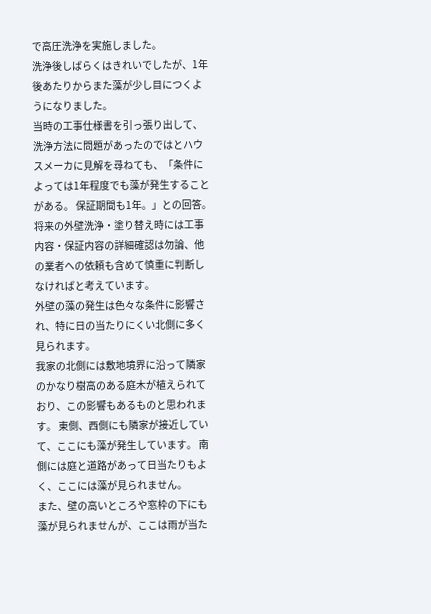で高圧洗浄を実施しました。
洗浄後しばらくはきれいでしたが、1年後あたりからまた藻が少し目につくようになりました。
当時の工事仕様書を引っ張り出して、洗浄方法に問題があったのではとハウスメーカに見解を尋ねても、「条件によっては1年程度でも藻が発生することがある。 保証期間も1年。」との回答。
将来の外壁洗浄・塗り替え時には工事内容・保証内容の詳細確認は勿論、他の業者への依頼も含めて慎重に判断しなければと考えています。
外壁の藻の発生は色々な条件に影響され、特に日の当たりにくい北側に多く見られます。
我家の北側には敷地境界に沿って隣家のかなり樹高のある庭木が植えられており、この影響もあるものと思われます。 東側、西側にも隣家が接近していて、ここにも藻が発生しています。 南側には庭と道路があって日当たりもよく、ここには藻が見られません。
また、壁の高いところや窓枠の下にも藻が見られませんが、ここは雨が当た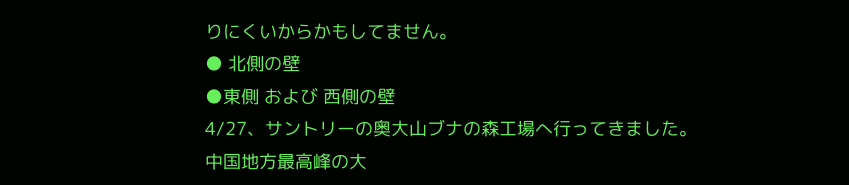りにくいからかもしてません。
● 北側の壁
●東側 および 西側の壁
4/27、サントリーの奥大山ブナの森工場へ行ってきました。
中国地方最高峰の大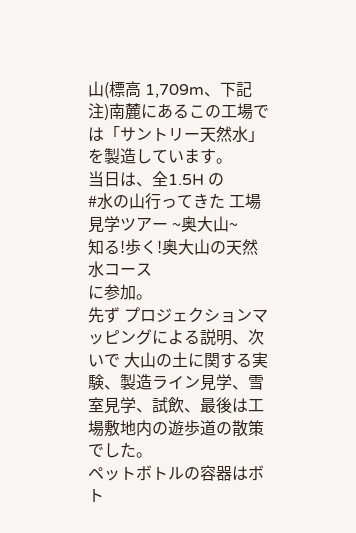山(標高 1,709m、下記注)南麓にあるこの工場では「サントリー天然水」を製造しています。
当日は、全1.5H の
#水の山行ってきた 工場見学ツアー ~奥大山~
知る!歩く!奥大山の天然水コース
に参加。
先ず プロジェクションマッピングによる説明、次いで 大山の土に関する実験、製造ライン見学、雪室見学、試飲、最後は工場敷地内の遊歩道の散策でした。
ペットボトルの容器はボト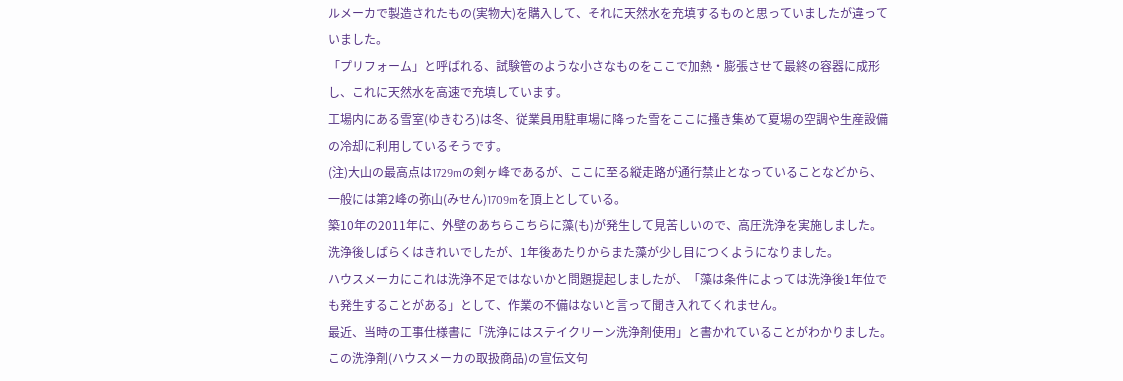ルメーカで製造されたもの(実物大)を購入して、それに天然水を充填するものと思っていましたが違っていました。
「プリフォーム」と呼ばれる、試験管のような小さなものをここで加熱・膨張させて最終の容器に成形し、これに天然水を高速で充填しています。
工場内にある雪室(ゆきむろ)は冬、従業員用駐車場に降った雪をここに搔き集めて夏場の空調や生産設備の冷却に利用しているそうです。
(注)大山の最高点は1729mの剣ヶ峰であるが、ここに至る縦走路が通行禁止となっていることなどから、一般には第2峰の弥山(みせん)1709mを頂上としている。
築10年の2011年に、外壁のあちらこちらに藻(も)が発生して見苦しいので、高圧洗浄を実施しました。
洗浄後しばらくはきれいでしたが、1年後あたりからまた藻が少し目につくようになりました。
ハウスメーカにこれは洗浄不足ではないかと問題提起しましたが、「藻は条件によっては洗浄後1年位でも発生することがある」として、作業の不備はないと言って聞き入れてくれません。
最近、当時の工事仕様書に「洗浄にはステイクリーン洗浄剤使用」と書かれていることがわかりました。
この洗浄剤(ハウスメーカの取扱商品)の宣伝文句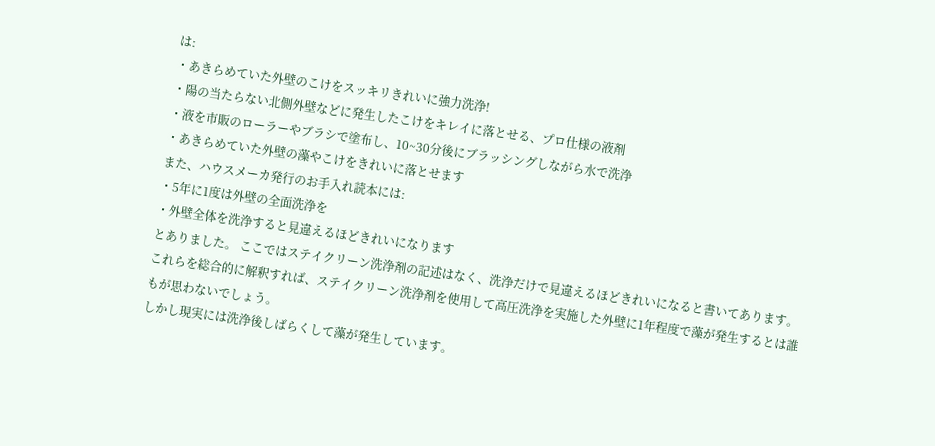は:
・あきらめていた外壁のこけをスッキリきれいに強力洗浄!
・陽の当たらない北側外壁などに発生したこけをキレイに落とせる、プロ仕様の液剤
・液を市販のローラーやブラシで塗布し、10~30分後にブラッシングしながら水で洗浄
・あきらめていた外壁の藻やこけをきれいに落とせます
また、ハウスメーカ発行のお手入れ読本には:
・5年に1度は外壁の全面洗浄を
・外壁全体を洗浄すると見違えるほどきれいになります
とありました。 ここではステイクリーン洗浄剤の記述はなく、洗浄だけで見違えるほどきれいになると書いてあります。
これらを総合的に解釈すれば、ステイクリーン洗浄剤を使用して高圧洗浄を実施した外壁に1年程度で藻が発生するとは誰もが思わないでしょう。
しかし現実には洗浄後しばらくして藻が発生しています。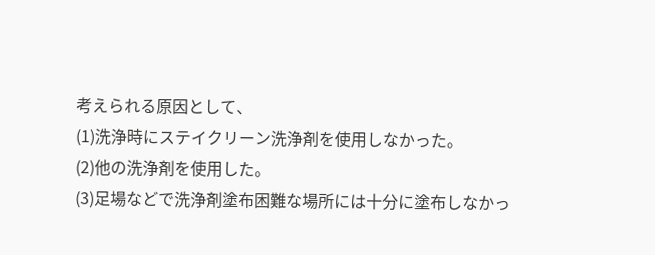考えられる原因として、
(1)洗浄時にステイクリーン洗浄剤を使用しなかった。
(2)他の洗浄剤を使用した。
(3)足場などで洗浄剤塗布困難な場所には十分に塗布しなかっ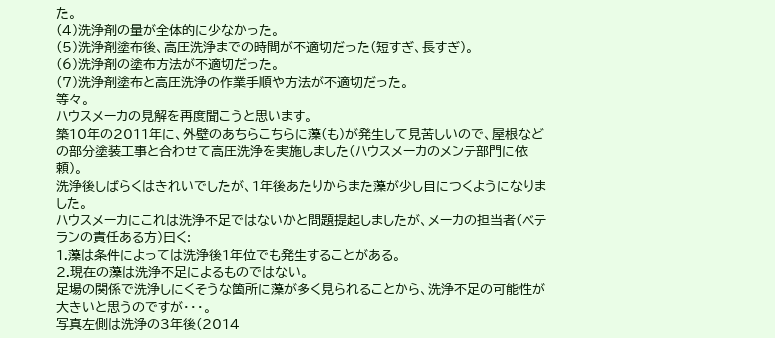た。
(4)洗浄剤の量が全体的に少なかった。
(5)洗浄剤塗布後、高圧洗浄までの時間が不適切だった(短すぎ、長すぎ)。
(6)洗浄剤の塗布方法が不適切だった。
(7)洗浄剤塗布と高圧洗浄の作業手順や方法が不適切だった。
等々。
ハウスメーカの見解を再度聞こうと思います。
築10年の2011年に、外壁のあちらこちらに藻(も)が発生して見苦しいので、屋根などの部分塗装工事と合わせて高圧洗浄を実施しました(ハウスメーカのメンテ部門に依頼)。
洗浄後しばらくはきれいでしたが、1年後あたりからまた藻が少し目につくようになりました。
ハウスメーカにこれは洗浄不足ではないかと問題提起しましたが、メーカの担当者(ベテランの責任ある方)曰く:
1.藻は条件によっては洗浄後1年位でも発生することがある。
2.現在の藻は洗浄不足によるものではない。
足場の関係で洗浄しにくそうな箇所に藻が多く見られることから、洗浄不足の可能性が大きいと思うのですが・・・。
写真左側は洗浄の3年後(2014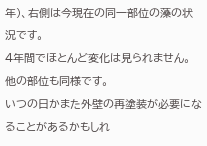年)、右側は今現在の同一部位の藻の状況です。
4年間でほとんど変化は見られません。 他の部位も同様です。
いつの日かまた外壁の再塗装が必要になることがあるかもしれ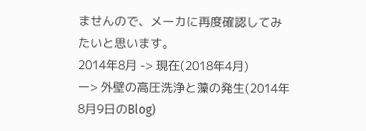ませんので、メーカに再度確認してみたいと思います。
2014年8月 -> 現在(2018年4月)
ー> 外壁の高圧洗浄と藻の発生(2014年8月9日のBlog)